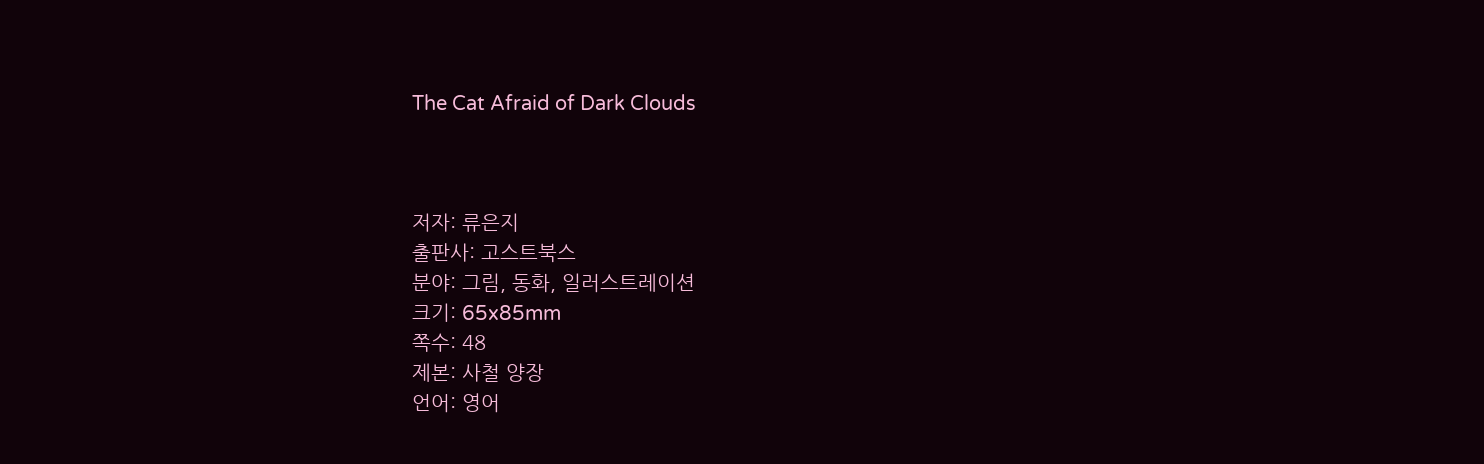The Cat Afraid of Dark Clouds



저자: 류은지
출판사: 고스트북스
분야: 그림, 동화, 일러스트레이션
크기: 65x85mm
쪽수: 48
제본: 사철 양장
언어: 영어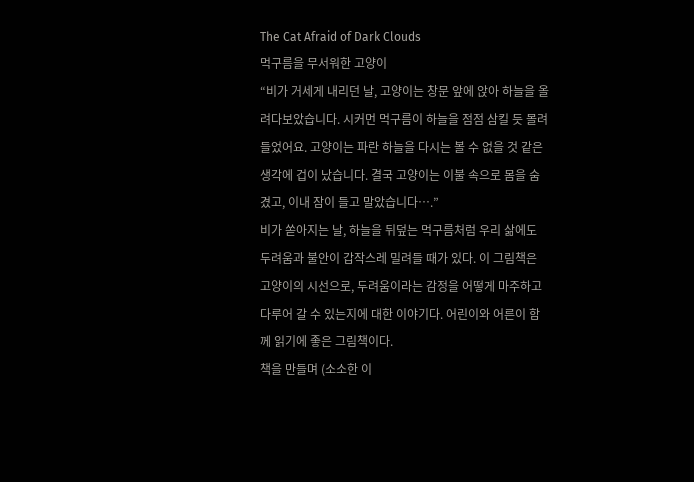The Cat Afraid of Dark Clouds
먹구름을 무서워한 고양이
“비가 거세게 내리던 날, 고양이는 창문 앞에 앉아 하늘을 올려다보았습니다. 시커먼 먹구름이 하늘을 점점 삼킬 듯 몰려들었어요. 고양이는 파란 하늘을 다시는 볼 수 없을 것 같은 생각에 겁이 났습니다. 결국 고양이는 이불 속으로 몸을 숨겼고, 이내 잠이 들고 말았습니다….”
비가 쏟아지는 날, 하늘을 뒤덮는 먹구름처럼 우리 삶에도 두려움과 불안이 갑작스레 밀려들 때가 있다. 이 그림책은 고양이의 시선으로, 두려움이라는 감정을 어떻게 마주하고 다루어 갈 수 있는지에 대한 이야기다. 어린이와 어른이 함께 읽기에 좋은 그림책이다.
책을 만들며 (소소한 이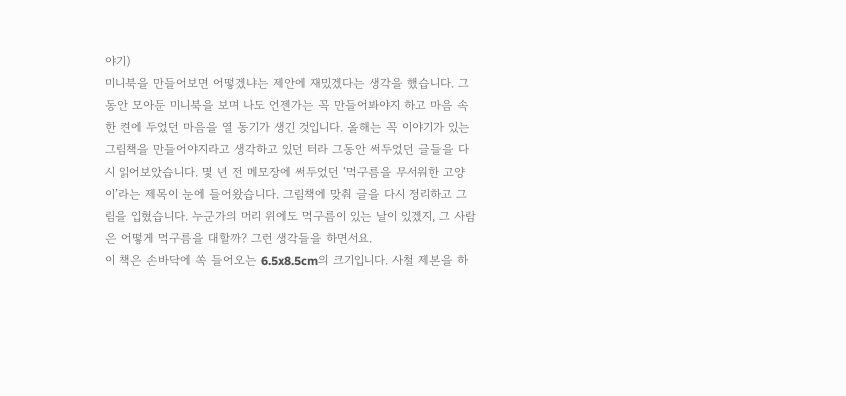야기)
미니북을 만들어보면 어떻겠냐는 제안에 재밌겠다는 생각을 했습니다. 그동안 모아둔 미니북을 보며 나도 언젠가는 꼭 만들어봐야지 하고 마음 속 한 켠에 두었던 마음을 열 동기가 생긴 것입니다. 올해는 꼭 이야기가 있는 그림책을 만들어야지라고 생각하고 있던 터라 그동안 써두었던 글들을 다시 읽어보았습니다. 몇 년 전 메모장에 써두었던 ‘먹구름을 무서워한 고양이’라는 제목이 눈에 들어왔습니다. 그림책에 맞춰 글을 다시 정리하고 그림을 입혔습니다. 누군가의 머리 위에도 먹구름이 있는 날이 있겠지, 그 사람은 어떻게 먹구름을 대할까? 그런 생각들을 하면서요.
이 책은 손바닥에 쏙 들어오는 6.5x8.5cm의 크기입니다. 사철 제본을 하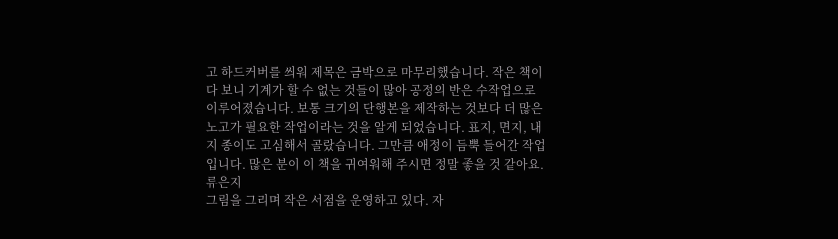고 하드커버를 씌워 제목은 금박으로 마무리했습니다. 작은 책이다 보니 기계가 할 수 없는 것들이 많아 공정의 반은 수작업으로 이루어졌습니다. 보통 크기의 단행본을 제작하는 것보다 더 많은 노고가 필요한 작업이라는 것을 알게 되었습니다. 표지, 면지, 내지 종이도 고심해서 골랐습니다. 그만큼 애정이 듬뿍 들어간 작업입니다. 많은 분이 이 책을 귀여워해 주시면 정말 좋을 것 같아요.
류은지
그림을 그리며 작은 서점을 운영하고 있다. 자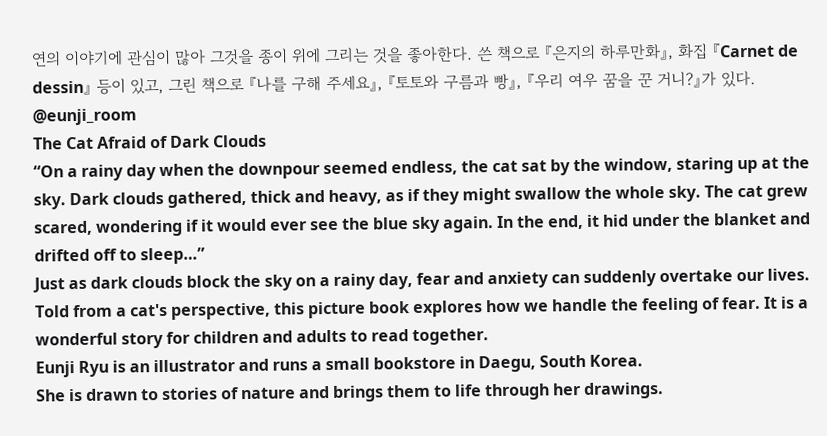연의 이야기에 관심이 많아 그것을 종이 위에 그리는 것을 좋아한다. 쓴 책으로 『은지의 하루만화』, 화집 『Carnet de dessin』 등이 있고, 그린 책으로 『나를 구해 주세요』, 『토토와 구름과 빵』, 『우리 여우 꿈을 꾼 거니?』가 있다.
@eunji_room
The Cat Afraid of Dark Clouds
“On a rainy day when the downpour seemed endless, the cat sat by the window, staring up at the sky. Dark clouds gathered, thick and heavy, as if they might swallow the whole sky. The cat grew scared, wondering if it would ever see the blue sky again. In the end, it hid under the blanket and drifted off to sleep…”
Just as dark clouds block the sky on a rainy day, fear and anxiety can suddenly overtake our lives. Told from a cat's perspective, this picture book explores how we handle the feeling of fear. It is a wonderful story for children and adults to read together.
Eunji Ryu is an illustrator and runs a small bookstore in Daegu, South Korea.
She is drawn to stories of nature and brings them to life through her drawings.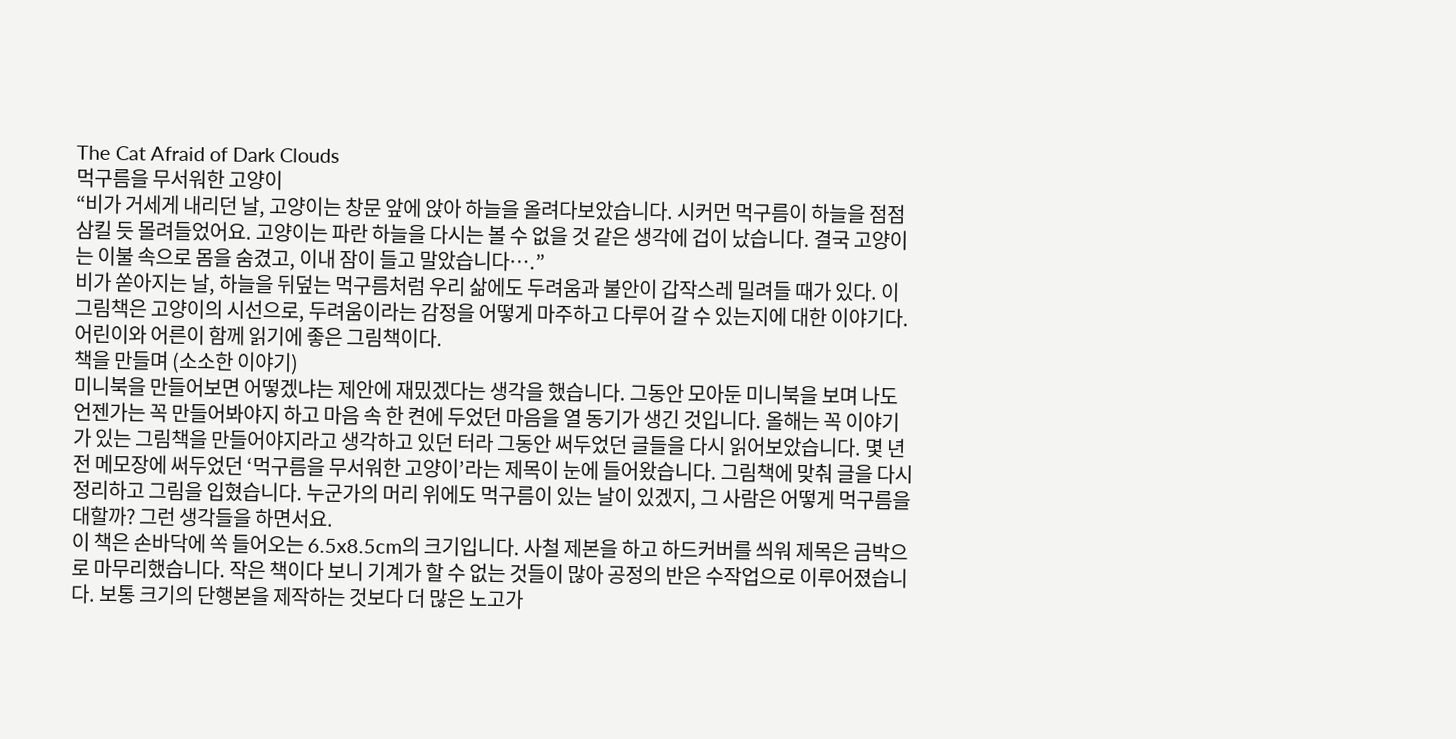The Cat Afraid of Dark Clouds
먹구름을 무서워한 고양이
“비가 거세게 내리던 날, 고양이는 창문 앞에 앉아 하늘을 올려다보았습니다. 시커먼 먹구름이 하늘을 점점 삼킬 듯 몰려들었어요. 고양이는 파란 하늘을 다시는 볼 수 없을 것 같은 생각에 겁이 났습니다. 결국 고양이는 이불 속으로 몸을 숨겼고, 이내 잠이 들고 말았습니다….”
비가 쏟아지는 날, 하늘을 뒤덮는 먹구름처럼 우리 삶에도 두려움과 불안이 갑작스레 밀려들 때가 있다. 이 그림책은 고양이의 시선으로, 두려움이라는 감정을 어떻게 마주하고 다루어 갈 수 있는지에 대한 이야기다. 어린이와 어른이 함께 읽기에 좋은 그림책이다.
책을 만들며 (소소한 이야기)
미니북을 만들어보면 어떻겠냐는 제안에 재밌겠다는 생각을 했습니다. 그동안 모아둔 미니북을 보며 나도 언젠가는 꼭 만들어봐야지 하고 마음 속 한 켠에 두었던 마음을 열 동기가 생긴 것입니다. 올해는 꼭 이야기가 있는 그림책을 만들어야지라고 생각하고 있던 터라 그동안 써두었던 글들을 다시 읽어보았습니다. 몇 년 전 메모장에 써두었던 ‘먹구름을 무서워한 고양이’라는 제목이 눈에 들어왔습니다. 그림책에 맞춰 글을 다시 정리하고 그림을 입혔습니다. 누군가의 머리 위에도 먹구름이 있는 날이 있겠지, 그 사람은 어떻게 먹구름을 대할까? 그런 생각들을 하면서요.
이 책은 손바닥에 쏙 들어오는 6.5x8.5cm의 크기입니다. 사철 제본을 하고 하드커버를 씌워 제목은 금박으로 마무리했습니다. 작은 책이다 보니 기계가 할 수 없는 것들이 많아 공정의 반은 수작업으로 이루어졌습니다. 보통 크기의 단행본을 제작하는 것보다 더 많은 노고가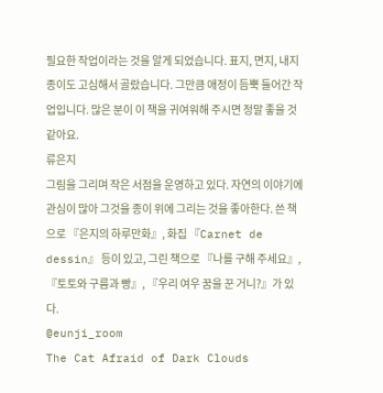필요한 작업이라는 것을 알게 되었습니다. 표지, 면지, 내지 종이도 고심해서 골랐습니다. 그만큼 애정이 듬뿍 들어간 작업입니다. 많은 분이 이 책을 귀여워해 주시면 정말 좋을 것 같아요.
류은지
그림을 그리며 작은 서점을 운영하고 있다. 자연의 이야기에 관심이 많아 그것을 종이 위에 그리는 것을 좋아한다. 쓴 책으로 『은지의 하루만화』, 화집 『Carnet de dessin』 등이 있고, 그린 책으로 『나를 구해 주세요』, 『토토와 구름과 빵』, 『우리 여우 꿈을 꾼 거니?』가 있다.
@eunji_room
The Cat Afraid of Dark Clouds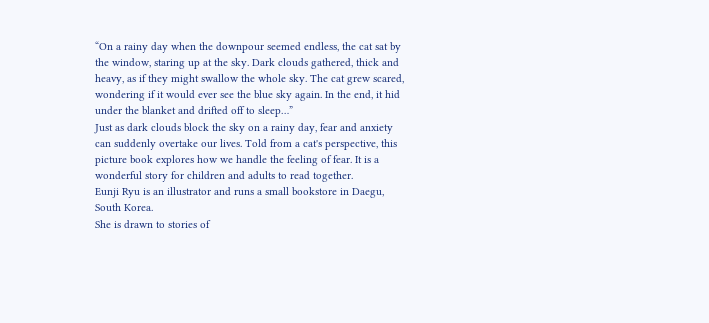“On a rainy day when the downpour seemed endless, the cat sat by the window, staring up at the sky. Dark clouds gathered, thick and heavy, as if they might swallow the whole sky. The cat grew scared, wondering if it would ever see the blue sky again. In the end, it hid under the blanket and drifted off to sleep…”
Just as dark clouds block the sky on a rainy day, fear and anxiety can suddenly overtake our lives. Told from a cat's perspective, this picture book explores how we handle the feeling of fear. It is a wonderful story for children and adults to read together.
Eunji Ryu is an illustrator and runs a small bookstore in Daegu, South Korea.
She is drawn to stories of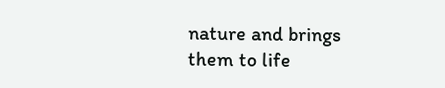nature and brings them to life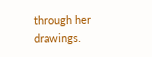through her drawings.